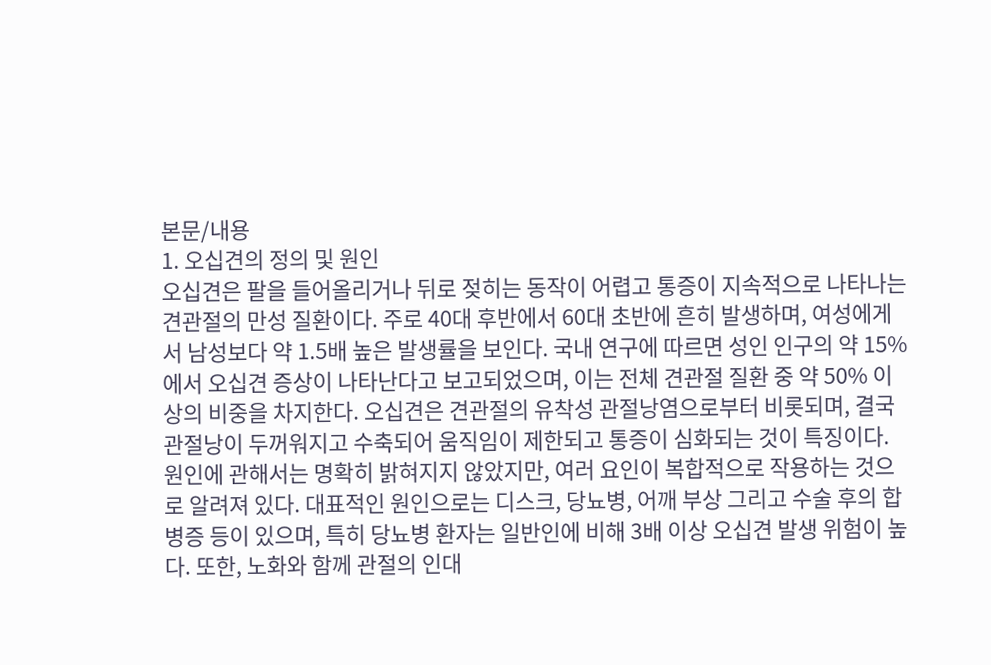본문/내용
1. 오십견의 정의 및 원인
오십견은 팔을 들어올리거나 뒤로 젖히는 동작이 어렵고 통증이 지속적으로 나타나는 견관절의 만성 질환이다. 주로 40대 후반에서 60대 초반에 흔히 발생하며, 여성에게서 남성보다 약 1.5배 높은 발생률을 보인다. 국내 연구에 따르면 성인 인구의 약 15%에서 오십견 증상이 나타난다고 보고되었으며, 이는 전체 견관절 질환 중 약 50% 이상의 비중을 차지한다. 오십견은 견관절의 유착성 관절낭염으로부터 비롯되며, 결국 관절낭이 두꺼워지고 수축되어 움직임이 제한되고 통증이 심화되는 것이 특징이다. 원인에 관해서는 명확히 밝혀지지 않았지만, 여러 요인이 복합적으로 작용하는 것으로 알려져 있다. 대표적인 원인으로는 디스크, 당뇨병, 어깨 부상 그리고 수술 후의 합병증 등이 있으며, 특히 당뇨병 환자는 일반인에 비해 3배 이상 오십견 발생 위험이 높다. 또한, 노화와 함께 관절의 인대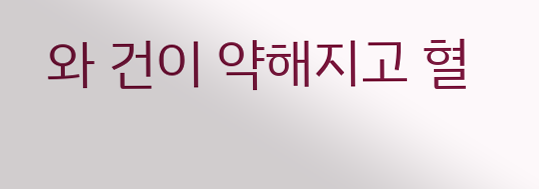와 건이 약해지고 혈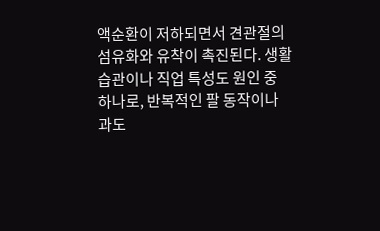액순환이 저하되면서 견관절의 섬유화와 유착이 촉진된다. 생활습관이나 직업 특성도 원인 중 하나로, 반복적인 팔 동작이나 과도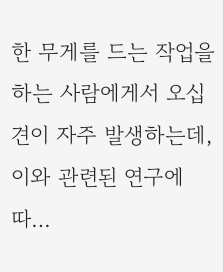한 무게를 드는 작업을 하는 사람에게서 오십견이 자주 발생하는데, 이와 관련된 연구에 따…